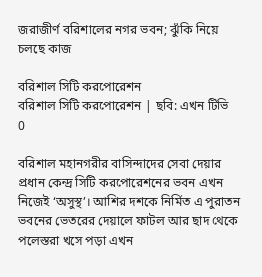জরাজীর্ণ বরিশালের নগর ভবন; ঝুঁকি নিয়ে চলছে কাজ

বরিশাল সিটি করপোরেশন
বরিশাল সিটি করপোরেশন | ছবি: এখন টিভি
0

বরিশাল মহানগরীর বাসিন্দাদের সেবা দেয়ার প্রধান কেন্দ্র সিটি করপোরেশনের ভবন এখন নিজেই ‘অসুস্থ’। আশির দশকে নির্মিত এ পুরাতন ভবনের ভেতরের দেয়ালে ফাটল আর ছাদ থেকে পলেস্তরা খসে পড়া এখন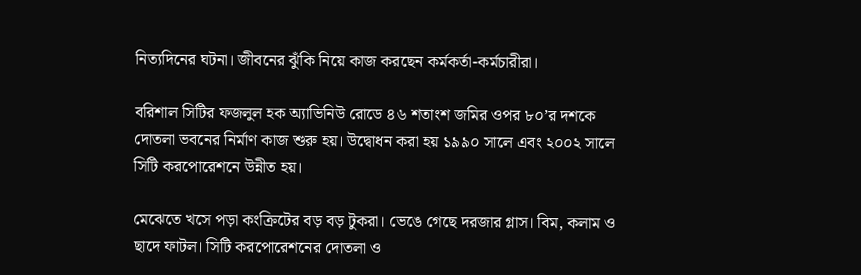নিত্যদিনের ঘটনা। জীবনের ঝুঁকি নিয়ে কাজ করছেন কর্মকর্তা-কর্মচারীরা।

বরিশাল সিটির ফজলুল হক অ্যাভিনিউ রোডে ৪৬ শতাংশ জমির ওপর ৮০’র দশকে দোতলা ভবনের নির্মাণ কাজ শুরু হয়। উদ্বোধন করা হয় ১৯৯০ সালে এবং ২০০২ সালে সিটি করপোরেশনে উন্নীত হয়।

মেঝেতে খসে পড়া কংক্রিটের বড় বড় টুকরা। ভেঙে গেছে দরজার গ্লাস। বিম, কলাম ও ছাদে ফাটল। সিটি করপোরেশনের দোতলা ও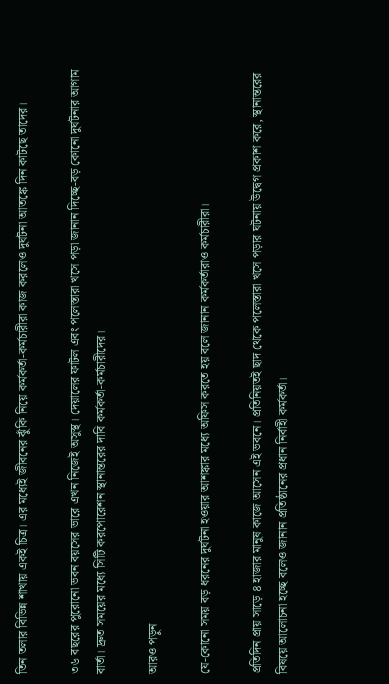তিন তলার বিভিন্ন শাখায় একই চিত্র। এর মধ্যেই জীবনের ঝুঁকি নিয়ে কর্মকর্তা-কর্মচারীরা কাজ করলেও দুর্ঘটনা আতঙ্কে দিন কাটছে তাদের।

৩৬ বছরের পুরোনো ভবন বয়সের ভারে এখন নিজেই অসুস্থ। দেয়ালের ফাটল এবং পলেস্তারা খসে পড়া জানান দিচ্ছে-বড় কোনো দুর্ঘটনার আগাম বার্তা। দ্রুত সময়ের মধ্যে সিটি করপোরেশন স্থানান্তরের দাবি কর্মকর্তা-কর্মচারীদের।

আরও পড়ুন

যে-কোনো সময় বড় ধরনের দুর্ঘটনা হওয়ার আশঙ্কার মধ্যে অফিস করতে হয় বলে জানান কর্মকর্তারাও কর্মচারীরা।

প্রতিদিন প্রায় সাড়ে ৪ হাজার মানুষ কাজে আসেন এই ভবনে। প্রতিনিয়তই ছাদ থেকে পলেস্তারা খসে পড়ার ঘটনায় উদ্বেগ প্রকাশ করে, স্থানান্তরের বিষয়ে আলোচনা হচ্ছে বলেও জানান প্রতিষ্ঠানের প্রধান নির্বাহী কর্মকর্তা।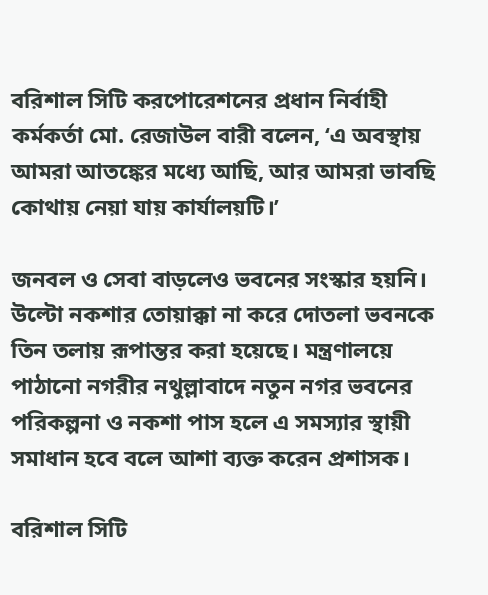বরিশাল সিটি করপোরেশনের প্রধান নির্বাহী কর্মকর্তা মো. রেজাউল বারী বলেন, ‘এ অবস্থায় আমরা আতঙ্কের মধ্যে আছি, আর আমরা ভাবছি কোথায় নেয়া যায় কার্যালয়টি।’

জনবল ও সেবা বাড়লেও ভবনের সংস্কার হয়নি। উল্টো নকশার তোয়াক্কা না করে দোতলা ভবনকে তিন তলায় রূপান্তর করা হয়েছে। মন্ত্রণালয়ে পাঠানো নগরীর নথুল্লাবাদে নতুন নগর ভবনের পরিকল্পনা ও নকশা পাস হলে এ সমস্যার স্থায়ী সমাধান হবে বলে আশা ব্যক্ত করেন প্রশাসক।

বরিশাল সিটি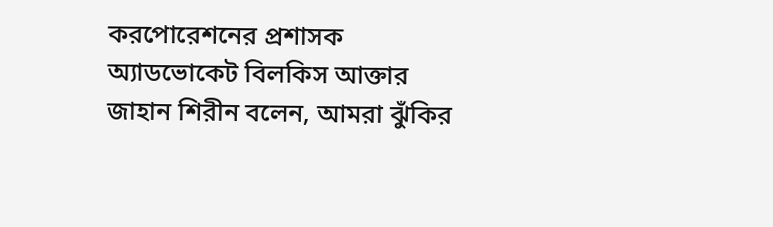করপোরেশনের প্রশাসক অ্যাডভোকেট বিলকিস আক্তার জাহান শিরীন বলেন, আমরা ঝুঁকির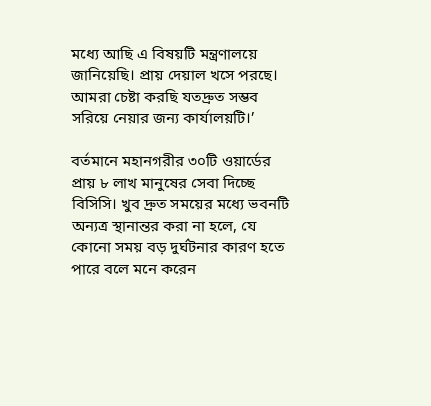মধ্যে আছি এ বিষয়টি মন্ত্রণালয়ে জানিয়েছি। প্রায় দেয়াল খসে পরছে। আমরা চেষ্টা করছি যতদ্রুত সম্ভব সরিয়ে নেয়ার জন্য কার্যালয়টি।’

বর্তমানে মহানগরীর ৩০টি ওয়ার্ডের প্রায় ৮ লাখ মানুষের সেবা দিচ্ছে বিসিসি। খুব দ্রুত সময়ের মধ্যে ভবনটি অন্যত্র স্থানান্তর করা না হলে, যে কোনো সময় বড় দুর্ঘটনার কারণ হতে পারে বলে মনে করেন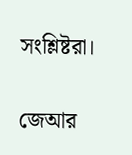সংশ্লিষ্টরা।

জেআর